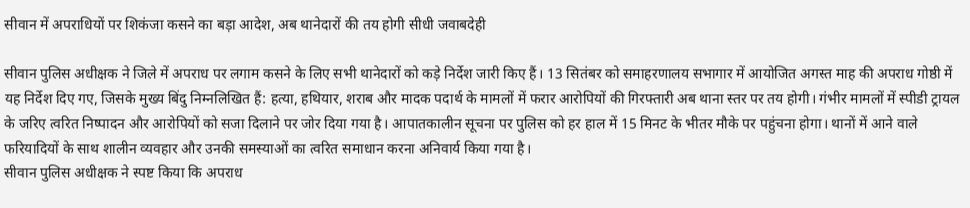सीवान में अपराधियों पर शिकंजा कसने का बड़ा आदेश, अब थानेदारों की तय होगी सीधी जवाबदेही

सीवान पुलिस अधीक्षक ने जिले में अपराध पर लगाम कसने के लिए सभी थानेदारों को कड़े निर्देश जारी किए हैं। 13 सितंबर को समाहरणालय सभागार में आयोजित अगस्त माह की अपराध गोष्ठी में यह निर्देश दिए गए, जिसके मुख्य बिंदु निम्नलिखित हैं: हत्या, हथियार, शराब और मादक पदार्थ के मामलों में फरार आरोपियों की गिरफ्तारी अब थाना स्तर पर तय होगी। गंभीर मामलों में स्पीडी ट्रायल के जरिए त्वरित निष्पादन और आरोपियों को सजा दिलाने पर जोर दिया गया है। आपातकालीन सूचना पर पुलिस को हर हाल में 15 मिनट के भीतर मौके पर पहुंचना होगा। थानों में आने वाले फरियादियों के साथ शालीन व्यवहार और उनकी समस्याओं का त्वरित समाधान करना अनिवार्य किया गया है।
सीवान पुलिस अधीक्षक ने स्पष्ट किया कि अपराध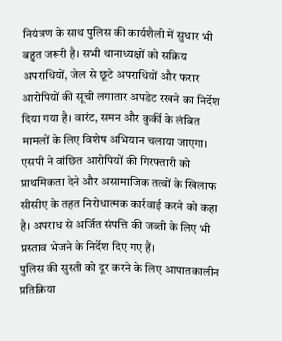नियंत्रण के साथ पुलिस की कार्यशैली में सुधार भी बहुत जरूरी है। सभी थानाध्यक्षों को सक्रिय अपराधियों, जेल से छूटे अपराधियों और फरार आरोपियों की सूची लगातार अपडेट रखने का निर्देश दिया गया है। वारंट, समन और कुर्की के लंबित मामलों के लिए विशेष अभियान चलाया जाएगा। एसपी ने वांछित आरोपियों की गिरफ्तारी को प्राथमिकता देने और असामाजिक तत्वों के खिलाफ सीसीए के तहत निरोधात्मक कार्रवाई करने को कहा है। अपराध से अर्जित संपत्ति की जब्ती के लिए भी प्रस्ताव भेजने के निर्देश दिए गए हैं।
पुलिस की सुस्ती को दूर करने के लिए आपातकालीन प्रतिक्रिया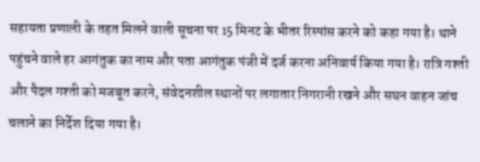सहायता प्रणाली के तहत मिलने वाली सूचना पर 15 मिनट के भीतर रिस्पांस करने को कहा गया है। थाने पहुंचने वाले हर आगंतुक का नाम और पता आगंतुक पंजी में दर्ज करना अनिवार्य किया गया है। रात्रि गश्ती और पैदल गश्ती को मजबूत करने, संवेदनशील स्थानों पर लगातार निगरानी रखने और सघन वाहन जांच चलाने का निर्देश दिया गया है।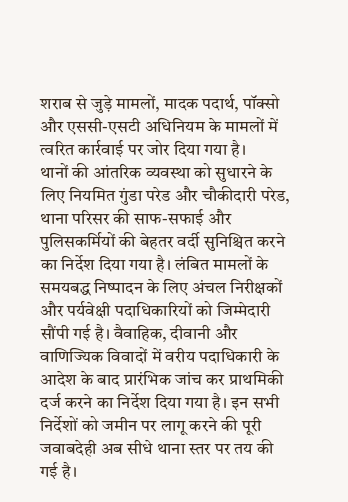शराब से जुड़े मामलों, मादक पदार्थ, पॉक्सो और एससी-एसटी अधिनियम के मामलों में त्वरित कार्रवाई पर जोर दिया गया है।
थानों की आंतरिक व्यवस्था को सुधारने के लिए नियमित गुंडा परेड और चौकीदारी परेड, थाना परिसर की साफ-सफाई और पुलिसकर्मियों की बेहतर वर्दी सुनिश्चित करने का निर्देश दिया गया है। लंबित मामलों के समयबद्ध निष्पादन के लिए अंचल निरीक्षकों और पर्यवेक्षी पदाधिकारियों को जिम्मेदारी सौंपी गई है। वैवाहिक, दीवानी और वाणिज्यिक विवादों में वरीय पदाधिकारी के आदेश के बाद प्रारंभिक जांच कर प्राथमिकी दर्ज करने का निर्देश दिया गया है। इन सभी निर्देशों को जमीन पर लागू करने की पूरी जवाबदेही अब सीधे थाना स्तर पर तय की गई है।